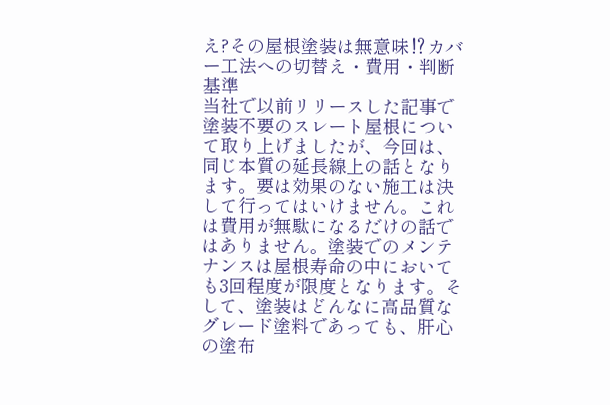え?その屋根塗装は無意味⁉カバー工法への切替え・費用・判断基準
当社で以前リリースした記事で塗装不要のスレート屋根について取り上げましたが、今回は、同じ本質の延長線上の話となります。要は効果のない施工は決して行ってはいけません。これは費用が無駄になるだけの話ではありません。塗装でのメンテナンスは屋根寿命の中においても3回程度が限度となります。そして、塗装はどんなに高品質なグレード塗料であっても、肝心の塗布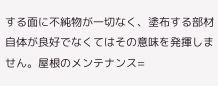する面に不純物が一切なく、塗布する部材自体が良好でなくてはその意味を発揮しません。屋根のメンテナンス=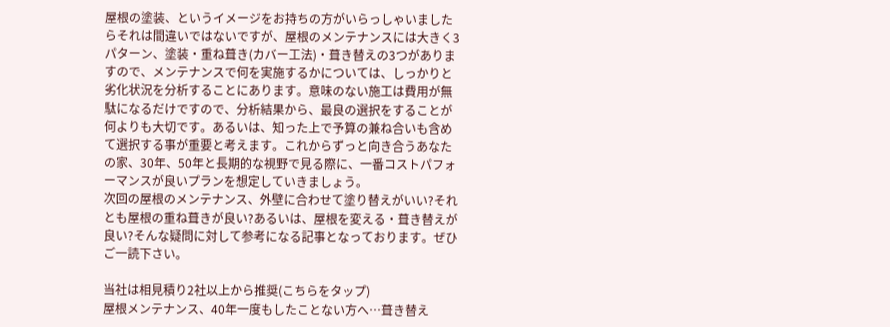屋根の塗装、というイメージをお持ちの方がいらっしゃいましたらそれは間違いではないですが、屋根のメンテナンスには大きく3パターン、塗装・重ね葺き(カバー工法)・葺き替えの3つがありますので、メンテナンスで何を実施するかについては、しっかりと劣化状況を分析することにあります。意味のない施工は費用が無駄になるだけですので、分析結果から、最良の選択をすることが何よりも大切です。あるいは、知った上で予算の兼ね合いも含めて選択する事が重要と考えます。これからずっと向き合うあなたの家、30年、50年と長期的な視野で見る際に、一番コストパフォーマンスが良いプランを想定していきましょう。
次回の屋根のメンテナンス、外壁に合わせて塗り替えがいい?それとも屋根の重ね葺きが良い?あるいは、屋根を変える・葺き替えが良い?そんな疑問に対して参考になる記事となっております。ぜひご一読下さい。

当社は相見積り2社以上から推奨(こちらをタップ)
屋根メンテナンス、40年一度もしたことない方へ…葺き替え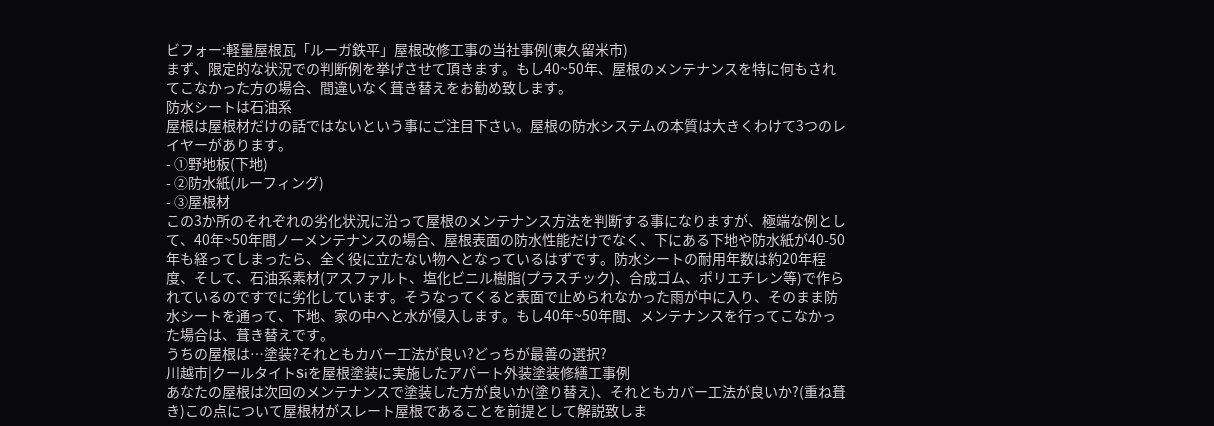ビフォー:軽量屋根瓦「ルーガ鉄平」屋根改修工事の当社事例(東久留米市)
まず、限定的な状況での判断例を挙げさせて頂きます。もし40~50年、屋根のメンテナンスを特に何もされてこなかった方の場合、間違いなく葺き替えをお勧め致します。
防水シートは石油系
屋根は屋根材だけの話ではないという事にご注目下さい。屋根の防水システムの本質は大きくわけて3つのレイヤーがあります。
- ①野地板(下地)
- ②防水紙(ルーフィング)
- ③屋根材
この3か所のそれぞれの劣化状況に沿って屋根のメンテナンス方法を判断する事になりますが、極端な例として、40年~50年間ノーメンテナンスの場合、屋根表面の防水性能だけでなく、下にある下地や防水紙が40-50年も経ってしまったら、全く役に立たない物へとなっているはずです。防水シートの耐用年数は約20年程度、そして、石油系素材(アスファルト、塩化ビニル樹脂(プラスチック)、合成ゴム、ポリエチレン等)で作られているのですでに劣化しています。そうなってくると表面で止められなかった雨が中に入り、そのまま防水シートを通って、下地、家の中へと水が侵入します。もし40年~50年間、メンテナンスを行ってこなかった場合は、葺き替えです。
うちの屋根は…塗装?それともカバー工法が良い?どっちが最善の選択?
川越市|クールタイトSiを屋根塗装に実施したアパート外装塗装修繕工事例
あなたの屋根は次回のメンテナンスで塗装した方が良いか(塗り替え)、それともカバー工法が良いか?(重ね葺き)この点について屋根材がスレート屋根であることを前提として解説致しま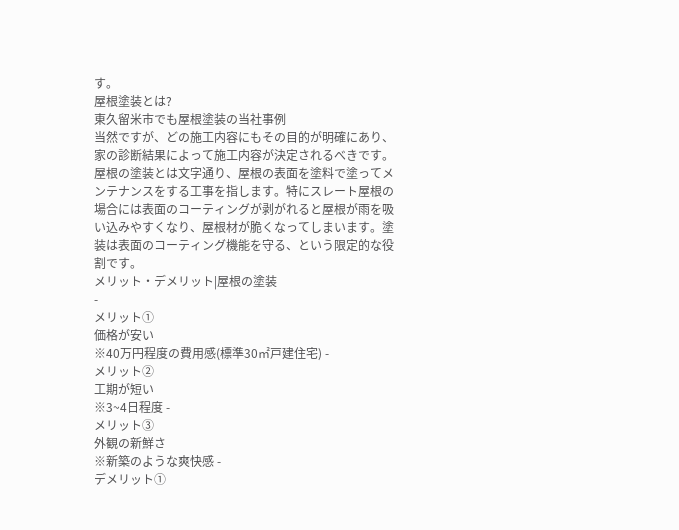す。
屋根塗装とは?
東久留米市でも屋根塗装の当社事例
当然ですが、どの施工内容にもその目的が明確にあり、家の診断結果によって施工内容が決定されるべきです。屋根の塗装とは文字通り、屋根の表面を塗料で塗ってメンテナンスをする工事を指します。特にスレート屋根の場合には表面のコーティングが剥がれると屋根が雨を吸い込みやすくなり、屋根材が脆くなってしまいます。塗装は表面のコーティング機能を守る、という限定的な役割です。
メリット・デメリット|屋根の塗装
-
メリット①
価格が安い
※40万円程度の費用感(標準30㎡戸建住宅) -
メリット②
工期が短い
※3~4日程度 -
メリット③
外観の新鮮さ
※新築のような爽快感 -
デメリット①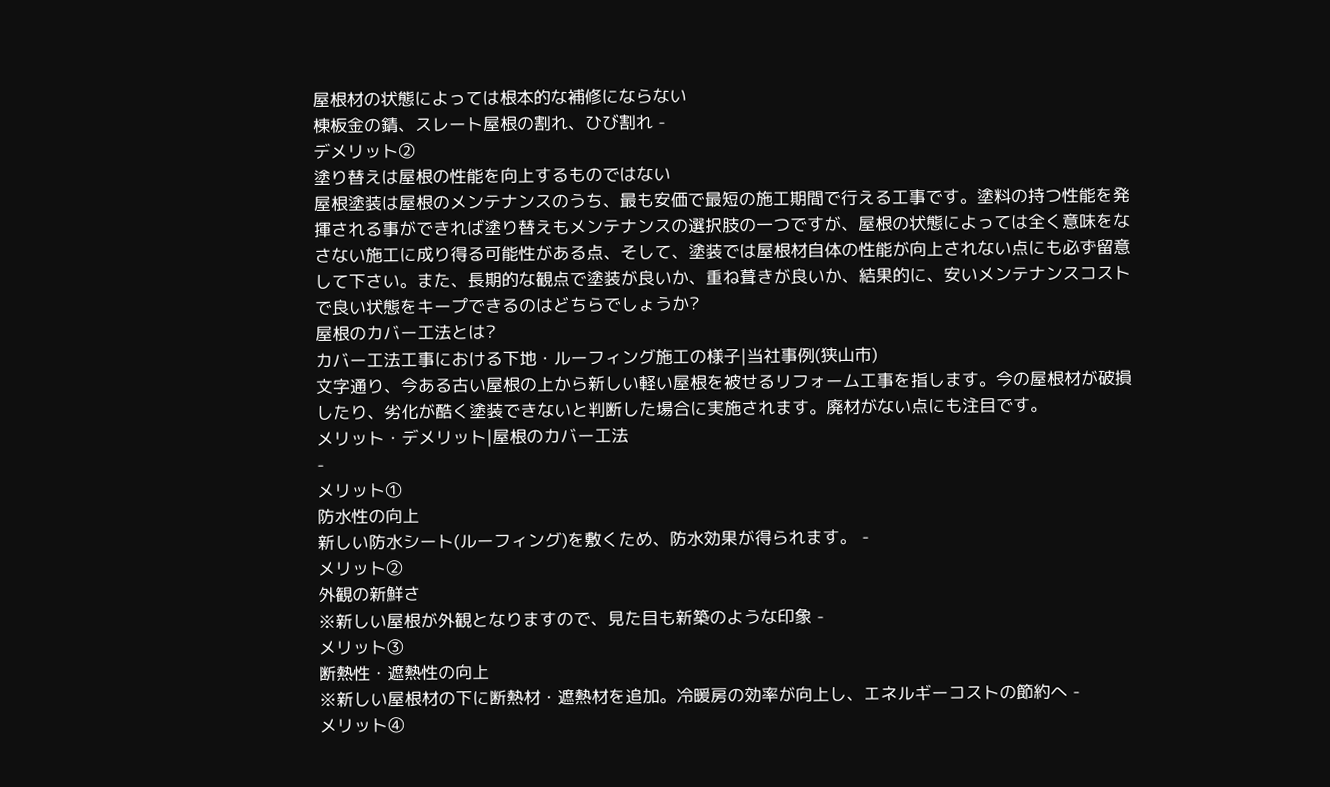屋根材の状態によっては根本的な補修にならない
棟板金の錆、スレート屋根の割れ、ひび割れ -
デメリット②
塗り替えは屋根の性能を向上するものではない
屋根塗装は屋根のメンテナンスのうち、最も安価で最短の施工期間で行える工事です。塗料の持つ性能を発揮される事ができれば塗り替えもメンテナンスの選択肢の一つですが、屋根の状態によっては全く意味をなさない施工に成り得る可能性がある点、そして、塗装では屋根材自体の性能が向上されない点にも必ず留意して下さい。また、長期的な観点で塗装が良いか、重ね葺きが良いか、結果的に、安いメンテナンスコストで良い状態をキープできるのはどちらでしょうか?
屋根のカバー工法とは?
カバー工法工事における下地・ルーフィング施工の様子|当社事例(狭山市)
文字通り、今ある古い屋根の上から新しい軽い屋根を被せるリフォーム工事を指します。今の屋根材が破損したり、劣化が酷く塗装できないと判断した場合に実施されます。廃材がない点にも注目です。
メリット・デメリット|屋根のカバー工法
-
メリット①
防水性の向上
新しい防水シート(ルーフィング)を敷くため、防水効果が得られます。 -
メリット②
外観の新鮮さ
※新しい屋根が外観となりますので、見た目も新築のような印象 -
メリット③
断熱性・遮熱性の向上
※新しい屋根材の下に断熱材・遮熱材を追加。冷暖房の効率が向上し、エネルギーコストの節約へ -
メリット④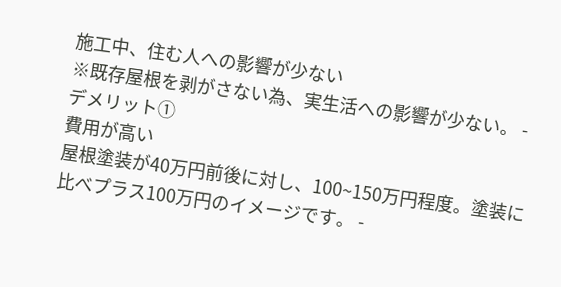施工中、住む人への影響が少ない
※既存屋根を剥がさない為、実生活への影響が少ない。 -
デメリット①
費用が高い
屋根塗装が40万円前後に対し、100~150万円程度。塗装に比べプラス100万円のイメージです。 -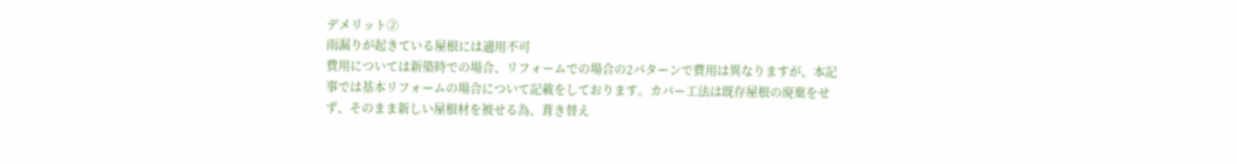デメリット②
雨漏りが起きている屋根には適用不可
費用については新築時での場合、リフォームでの場合の2パターンで費用は異なりますが、本記事では基本リフォームの場合について記載をしております。カバー工法は既存屋根の廃棄をせず、そのまま新しい屋根材を被せる為、葺き替え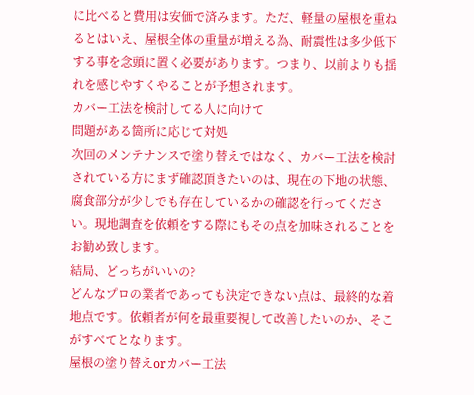に比べると費用は安価で済みます。ただ、軽量の屋根を重ねるとはいえ、屋根全体の重量が増える為、耐震性は多少低下する事を念頭に置く必要があります。つまり、以前よりも揺れを感じやすくやることが予想されます。
カバー工法を検討してる人に向けて
問題がある箇所に応じて対処
次回のメンテナンスで塗り替えではなく、カバー工法を検討されている方にまず確認頂きたいのは、現在の下地の状態、腐食部分が少しでも存在しているかの確認を行ってください。現地調査を依頼をする際にもその点を加味されることをお勧め致します。
結局、どっちがいいの?
どんなプロの業者であっても決定できない点は、最終的な着地点です。依頼者が何を最重要視して改善したいのか、そこがすべてとなります。
屋根の塗り替えorカバー工法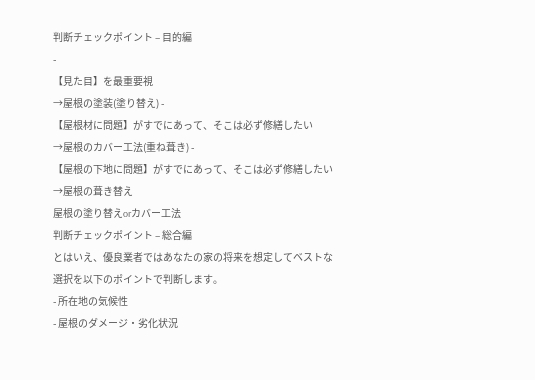判断チェックポイント – 目的編
-
【見た目】を最重要視
→屋根の塗装(塗り替え) -
【屋根材に問題】がすでにあって、そこは必ず修繕したい
→屋根のカバー工法(重ね葺き) -
【屋根の下地に問題】がすでにあって、そこは必ず修繕したい
→屋根の葺き替え
屋根の塗り替えorカバー工法
判断チェックポイント – 総合編
とはいえ、優良業者ではあなたの家の将来を想定してベストな選択を以下のポイントで判断します。
- 所在地の気候性
- 屋根のダメージ・劣化状況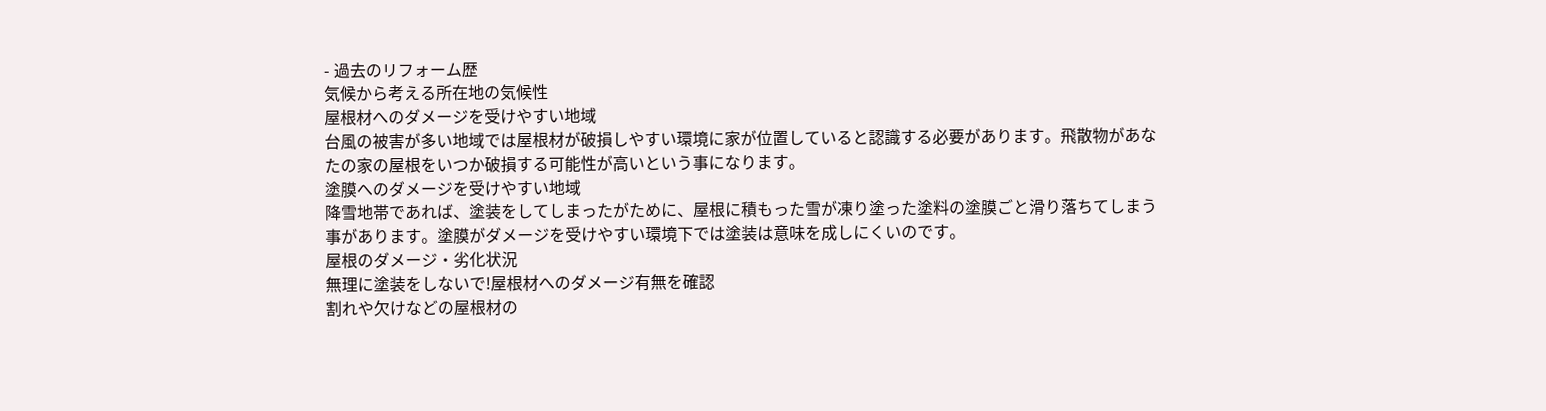- 過去のリフォーム歴
気候から考える所在地の気候性
屋根材へのダメージを受けやすい地域
台風の被害が多い地域では屋根材が破損しやすい環境に家が位置していると認識する必要があります。飛散物があなたの家の屋根をいつか破損する可能性が高いという事になります。
塗膜へのダメージを受けやすい地域
降雪地帯であれば、塗装をしてしまったがために、屋根に積もった雪が凍り塗った塗料の塗膜ごと滑り落ちてしまう事があります。塗膜がダメージを受けやすい環境下では塗装は意味を成しにくいのです。
屋根のダメージ・劣化状況
無理に塗装をしないで!屋根材へのダメージ有無を確認
割れや欠けなどの屋根材の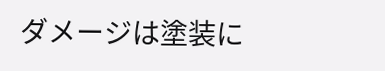ダメージは塗装に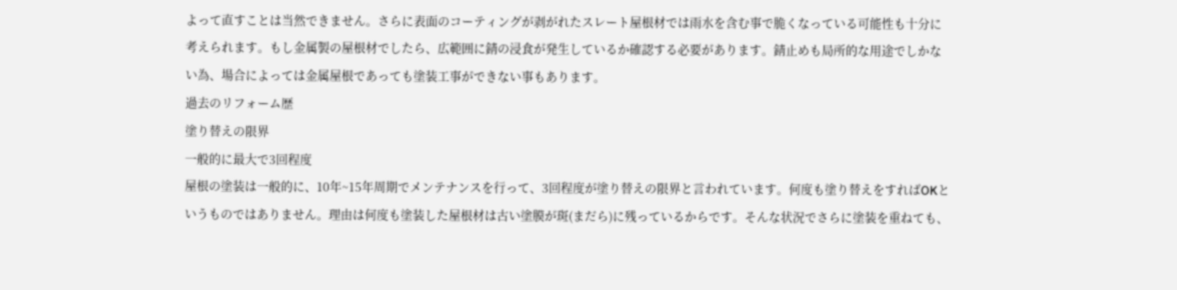よって直すことは当然できません。さらに表面のコーティングが剥がれたスレート屋根材では雨水を含む事で脆くなっている可能性も十分に考えられます。もし金属製の屋根材でしたら、広範囲に錆の浸食が発生しているか確認する必要があります。錆止めも局所的な用途でしかない為、場合によっては金属屋根であっても塗装工事ができない事もあります。
過去のリフォーム歴
塗り替えの限界
一般的に最大で3回程度
屋根の塗装は一般的に、10年~15年周期でメンテナンスを行って、3回程度が塗り替えの限界と言われています。何度も塗り替えをすればOKというものではありません。理由は何度も塗装した屋根材は古い塗膜が斑(まだら)に残っているからです。そんな状況でさらに塗装を重ねても、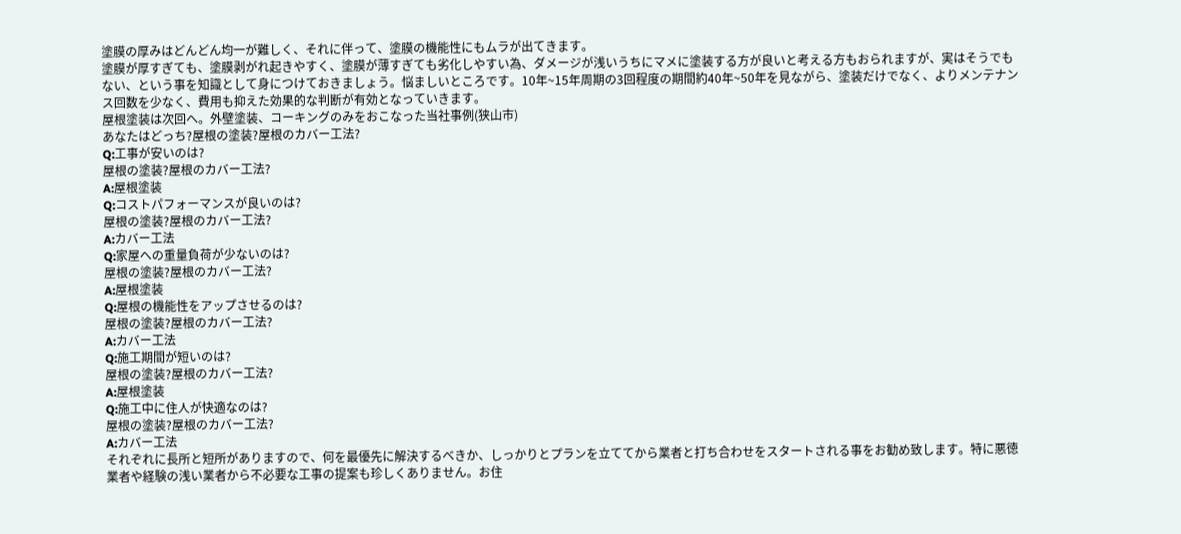塗膜の厚みはどんどん均一が難しく、それに伴って、塗膜の機能性にもムラが出てきます。
塗膜が厚すぎても、塗膜剥がれ起きやすく、塗膜が薄すぎても劣化しやすい為、ダメージが浅いうちにマメに塗装する方が良いと考える方もおられますが、実はそうでもない、という事を知識として身につけておきましょう。悩ましいところです。10年~15年周期の3回程度の期間約40年~50年を見ながら、塗装だけでなく、よりメンテナンス回数を少なく、費用も抑えた効果的な判断が有効となっていきます。
屋根塗装は次回へ。外壁塗装、コーキングのみをおこなった当社事例(狭山市)
あなたはどっち?屋根の塗装?屋根のカバー工法?
Q:工事が安いのは?
屋根の塗装?屋根のカバー工法?
A:屋根塗装
Q:コストパフォーマンスが良いのは?
屋根の塗装?屋根のカバー工法?
A:カバー工法
Q:家屋への重量負荷が少ないのは?
屋根の塗装?屋根のカバー工法?
A:屋根塗装
Q:屋根の機能性をアップさせるのは?
屋根の塗装?屋根のカバー工法?
A:カバー工法
Q:施工期間が短いのは?
屋根の塗装?屋根のカバー工法?
A:屋根塗装
Q:施工中に住人が快適なのは?
屋根の塗装?屋根のカバー工法?
A:カバー工法
それぞれに長所と短所がありますので、何を最優先に解決するべきか、しっかりとプランを立ててから業者と打ち合わせをスタートされる事をお勧め致します。特に悪徳業者や経験の浅い業者から不必要な工事の提案も珍しくありません。お住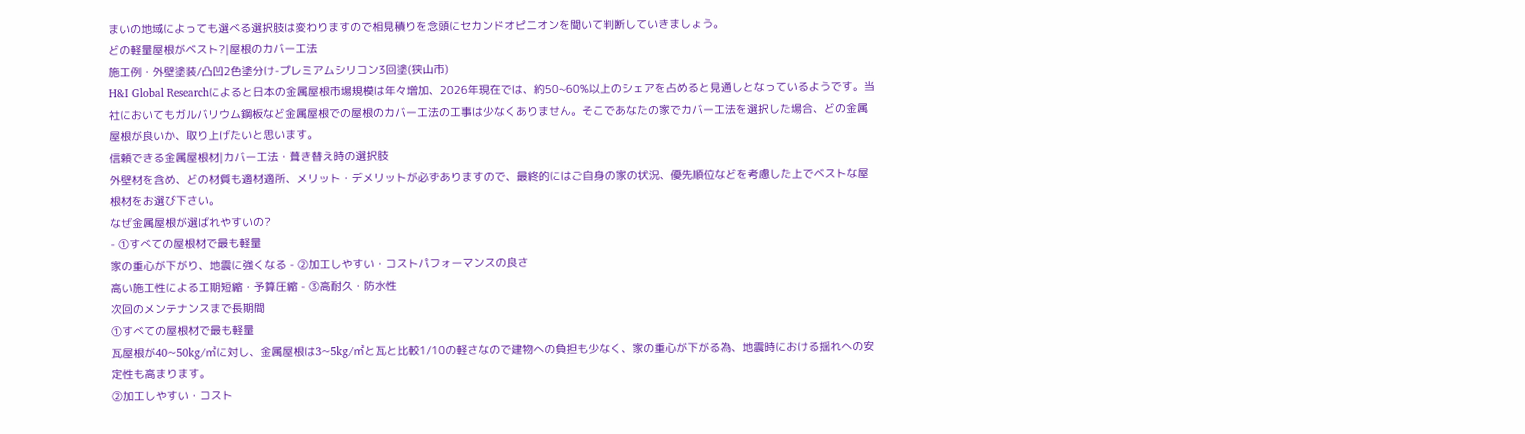まいの地域によっても選べる選択肢は変わりますので相見積りを念頭にセカンドオピニオンを聞いて判断していきましょう。
どの軽量屋根がベスト?|屋根のカバー工法
施工例・外壁塗装/凸凹2色塗分け-プレミアムシリコン3回塗(狭山市)
H&I Global Researchによると日本の金属屋根市場規模は年々増加、2026年現在では、約50~60%以上のシェアを占めると見通しとなっているようです。当社においてもガルバリウム鋼板など金属屋根での屋根のカバー工法の工事は少なくありません。そこであなたの家でカバー工法を選択した場合、どの金属屋根が良いか、取り上げたいと思います。
信頼できる金属屋根材|カバー工法・葺き替え時の選択肢
外壁材を含め、どの材質も適材適所、メリット・デメリットが必ずありますので、最終的にはご自身の家の状況、優先順位などを考慮した上でベストな屋根材をお選び下さい。
なぜ金属屋根が選ばれやすいの?
- ①すべての屋根材で最も軽量
家の重心が下がり、地震に強くなる - ②加工しやすい・コストパフォーマンスの良さ
高い施工性による工期短縮・予算圧縮 - ③高耐久・防水性
次回のメンテナンスまで長期間
①すべての屋根材で最も軽量
瓦屋根が40~50kg/㎡に対し、金属屋根は3~5kg/㎡と瓦と比較1/10の軽さなので建物への負担も少なく、家の重心が下がる為、地震時における揺れへの安定性も高まります。
②加工しやすい・コスト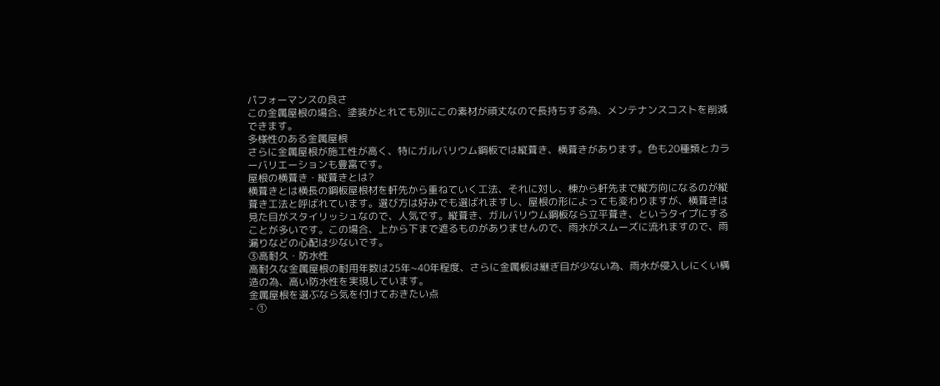パフォーマンスの良さ
この金属屋根の場合、塗装がとれても別にこの素材が頑丈なので長持ちする為、メンテナンスコストを削減できます。
多様性のある金属屋根
さらに金属屋根が施工性が高く、特にガルバリウム鋼板では縦葺き、横葺きがあります。色も20種類とカラーバリエーションも豊富です。
屋根の横葺き・縦葺きとは?
横葺きとは横長の鋼板屋根材を軒先から重ねていく工法、それに対し、棟から軒先まで縦方向になるのが縦葺き工法と呼ばれています。選び方は好みでも選ばれますし、屋根の形によっても変わりますが、横葺きは見た目がスタイリッシュなので、人気です。縦葺き、ガルバリウム鋼板なら立平葺き、というタイプにすることが多いです。この場合、上から下まで遮るものがありませんので、雨水がスムーズに流れますので、雨漏りなどの心配は少ないです。
③高耐久・防水性
高耐久な金属屋根の耐用年数は25年~40年程度、さらに金属板は継ぎ目が少ない為、雨水が侵入しにくい構造の為、高い防水性を実現しています。
金属屋根を選ぶなら気を付けておきたい点
- ①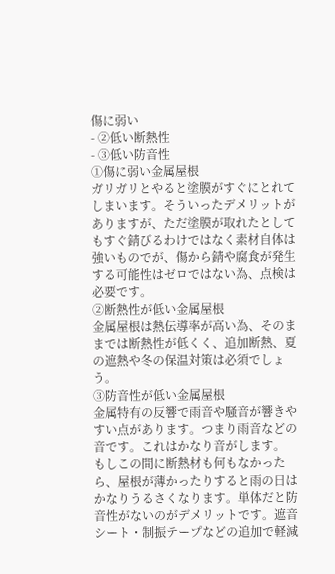傷に弱い
- ②低い断熱性
- ③低い防音性
①傷に弱い金属屋根
ガリガリとやると塗膜がすぐにとれてしまいます。そういったデメリットがありますが、ただ塗膜が取れたとしてもすぐ錆びるわけではなく素材自体は強いものでが、傷から錆や腐食が発生する可能性はゼロではない為、点検は必要です。
②断熱性が低い金属屋根
金属屋根は熱伝導率が高い為、そのままでは断熱性が低くく、追加断熱、夏の遮熱や冬の保温対策は必須でしょう。
③防音性が低い金属屋根
金属特有の反響で雨音や騒音が響きやすい点があります。つまり雨音などの音です。これはかなり音がします。
もしこの間に断熱材も何もなかったら、屋根が薄かったりすると雨の日はかなりうるさくなります。単体だと防音性がないのがデメリットです。遮音シート・制振テープなどの追加で軽減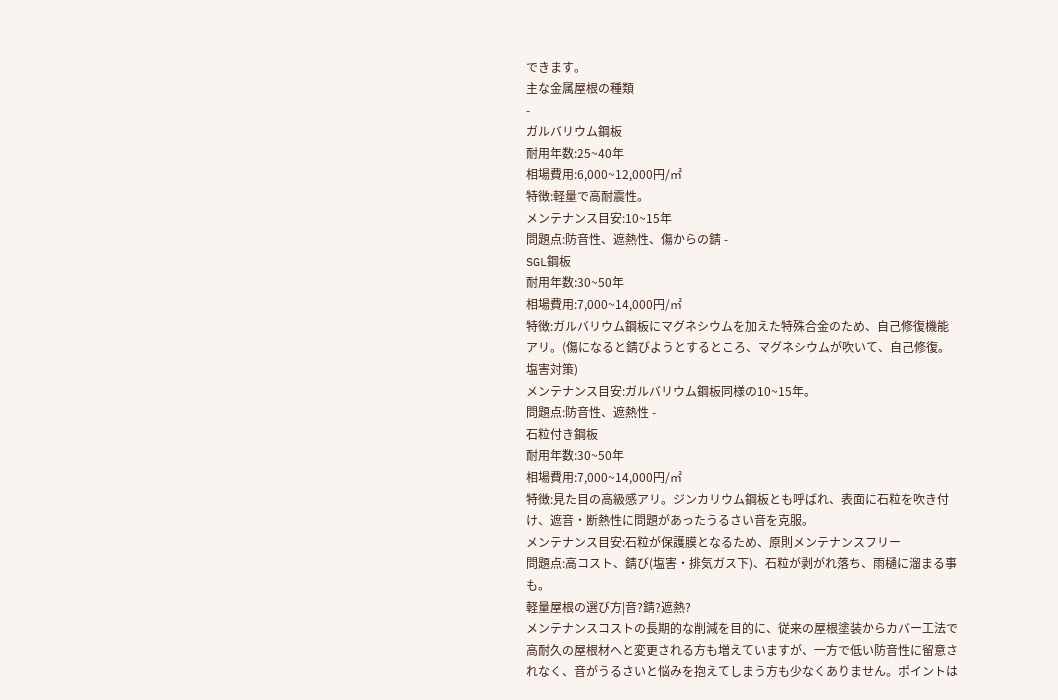できます。
主な金属屋根の種類
-
ガルバリウム鋼板
耐用年数:25~40年
相場費用:6,000~12,000円/㎡
特徴:軽量で高耐震性。
メンテナンス目安:10~15年
問題点:防音性、遮熱性、傷からの錆 -
SGL鋼板
耐用年数:30~50年
相場費用:7,000~14,000円/㎡
特徴:ガルバリウム鋼板にマグネシウムを加えた特殊合金のため、自己修復機能アリ。(傷になると錆びようとするところ、マグネシウムが吹いて、自己修復。塩害対策)
メンテナンス目安:ガルバリウム鋼板同様の10~15年。
問題点:防音性、遮熱性 -
石粒付き鋼板
耐用年数:30~50年
相場費用:7,000~14,000円/㎡
特徴:見た目の高級感アリ。ジンカリウム鋼板とも呼ばれ、表面に石粒を吹き付け、遮音・断熱性に問題があったうるさい音を克服。
メンテナンス目安:石粒が保護膜となるため、原則メンテナンスフリー
問題点:高コスト、錆び(塩害・排気ガス下)、石粒が剥がれ落ち、雨樋に溜まる事も。
軽量屋根の選び方|音?錆?遮熱?
メンテナンスコストの長期的な削減を目的に、従来の屋根塗装からカバー工法で高耐久の屋根材へと変更される方も増えていますが、一方で低い防音性に留意されなく、音がうるさいと悩みを抱えてしまう方も少なくありません。ポイントは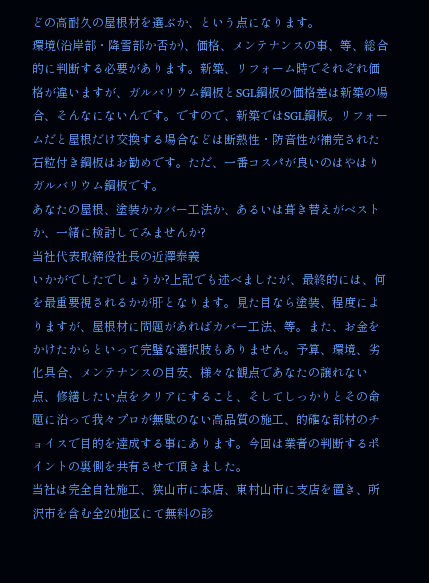どの高耐久の屋根材を選ぶか、という点になります。
環境(沿岸部・降雪部か否か)、価格、メンテナンスの事、等、総合的に判断する必要があります。新築、リフォーム時でそれぞれ価格が違いますが、ガルバリウム鋼板とSGL鋼板の価格差は新築の場合、そんなにないんです。ですので、新築ではSGL鋼板。リフォームだと屋根だけ交換する場合などは断熱性・防音性が補完された石粒付き鋼板はお勧めです。ただ、一番コスパが良いのはやはりガルバリウム鋼板です。
あなたの屋根、塗装かカバー工法か、あるいは葺き替えがベストか、一緒に検討してみませんか?
当社代表取締役社長の近澤泰義
いかがでしたでしょうか?上記でも述べましたが、最終的には、何を最重要視されるかが肝となります。見た目なら塗装、程度によりますが、屋根材に問題があればカバー工法、等。また、お金をかけたからといって完璧な選択肢もありません。予算、環境、劣化具合、メンテナンスの目安、様々な観点であなたの譲れない点、修繕したい点をクリアにすること、そしてしっかりとその命題に沿って我々プロが無駄のない高品質の施工、的確な部材のチョイスで目的を達成する事にあります。今回は業者の判断するポイントの裏側を共有させて頂きました。
当社は完全自社施工、狭山市に本店、東村山市に支店を置き、所沢市を含む全20地区にて無料の診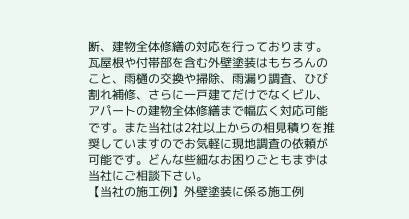断、建物全体修繕の対応を行っております。瓦屋根や付帯部を含む外壁塗装はもちろんのこと、雨樋の交換や掃除、雨漏り調査、ひび割れ補修、さらに一戸建てだけでなくビル、アパートの建物全体修繕まで幅広く対応可能です。また当社は2社以上からの相見積りを推奨していますのでお気軽に現地調査の依頼が可能です。どんな些細なお困りごともまずは当社にご相談下さい。
【当社の施工例】外壁塗装に係る施工例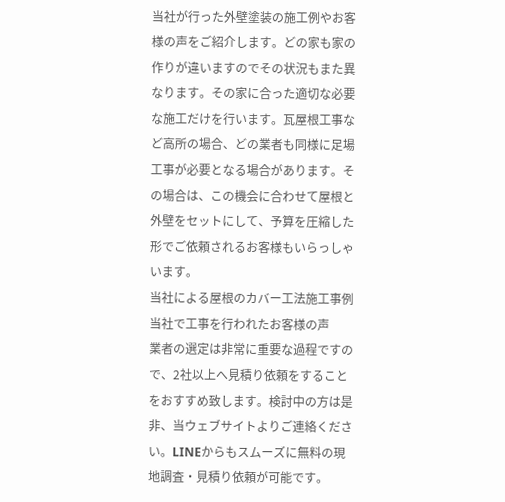当社が行った外壁塗装の施工例やお客様の声をご紹介します。どの家も家の作りが違いますのでその状況もまた異なります。その家に合った適切な必要な施工だけを行います。瓦屋根工事など高所の場合、どの業者も同様に足場工事が必要となる場合があります。その場合は、この機会に合わせて屋根と外壁をセットにして、予算を圧縮した形でご依頼されるお客様もいらっしゃいます。
当社による屋根のカバー工法施工事例
当社で工事を行われたお客様の声
業者の選定は非常に重要な過程ですので、2社以上へ見積り依頼をすることをおすすめ致します。検討中の方は是非、当ウェブサイトよりご連絡ください。LINEからもスムーズに無料の現地調査・見積り依頼が可能です。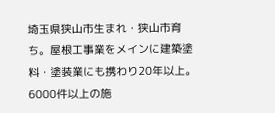埼玉県狭山市生まれ・狭山市育ち。屋根工事業をメインに建築塗料・塗装業にも携わり20年以上。6000件以上の施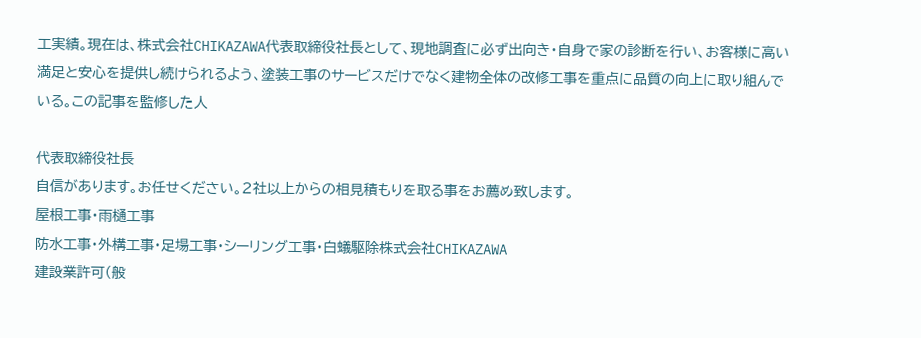工実績。現在は、株式会社CHIKAZAWA代表取締役社長として、現地調査に必ず出向き・自身で家の診断を行い、お客様に高い満足と安心を提供し続けられるよう、塗装工事のサービスだけでなく建物全体の改修工事を重点に品質の向上に取り組んでいる。この記事を監修した人

代表取締役社長
自信があります。お任せください。2社以上からの相見積もりを取る事をお薦め致します。
屋根工事・雨樋工事
防水工事・外構工事・足場工事・シーリング工事・白蟻駆除株式会社CHIKAZAWA
建設業許可(般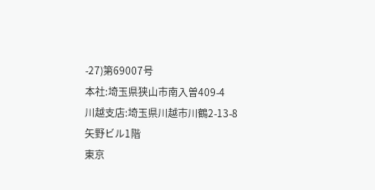-27)第69007号
本社:埼玉県狭山市南入曽409-4
川越支店:埼玉県川越市川鶴2-13-8 矢野ビル1階
東京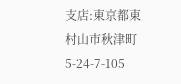支店:東京都東村山市秋津町5-24-7-105